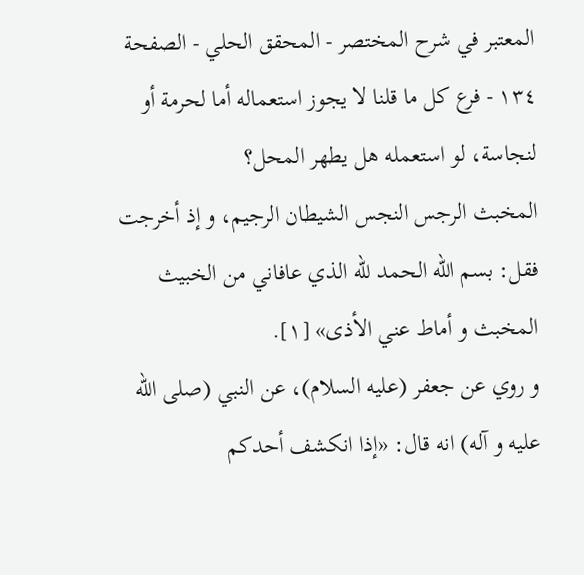المعتبر في شرح المختصر - المحقق الحلي - الصفحة ١٣٤ - فرع كل ما قلنا لا يجوز استعماله أما لحرمة أو لنجاسة، لو استعمله هل يطهر المحل؟
المخبث الرجس النجس الشيطان الرجيم، و إذ أخرجت فقل: بسم اللّه الحمد للّه الذي عافاني من الخبيث المخبث و أماط عني الأذى» [١].
و روي عن جعفر (عليه السلام)، عن النبي (صلى اللّه عليه و آله) انه قال: «إذا انكشف أحدكم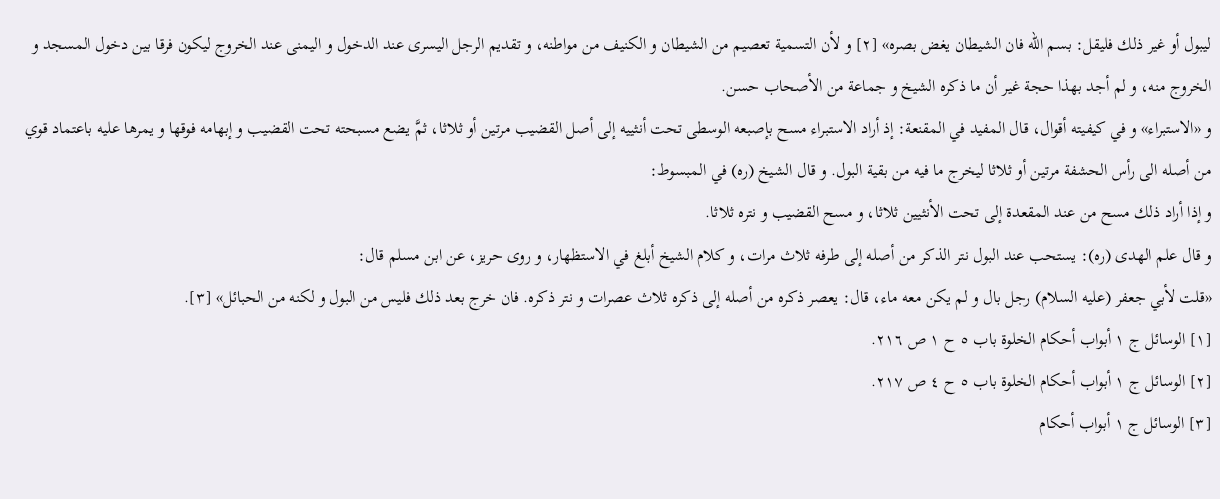ليبول أو غير ذلك فليقل: بسم اللّه فان الشيطان يغض بصره» [٢] و لأن التسمية تعصيم من الشيطان و الكنيف من مواطنه، و تقديم الرجل اليسرى عند الدخول و اليمنى عند الخروج ليكون فرقا بين دخول المسجد و الخروج منه، و لم أجد بهذا حجة غير أن ما ذكره الشيخ و جماعة من الأصحاب حسن.
و «الاستبراء» و في كيفيته أقوال، قال المفيد في المقنعة: إذ أراد الاستبراء مسح بإصبعه الوسطى تحت أنثييه إلى أصل القضيب مرتين أو ثلاثا، ثمَّ يضع مسبحته تحت القضيب و إبهامه فوقها و يمرها عليه باعتماد قوي من أصله الى رأس الحشفة مرتين أو ثلاثا ليخرج ما فيه من بقية البول. و قال الشيخ (ره) في المبسوط:
و إذا أراد ذلك مسح من عند المقعدة إلى تحت الأنثيين ثلاثا، و مسح القضيب و نتره ثلاثا.
و قال علم الهدى (ره): يستحب عند البول نتر الذكر من أصله إلى طرفه ثلاث مرات، و كلام الشيخ أبلغ في الاستظهار، و روى حريز، عن ابن مسلم قال:
«قلت لأبي جعفر (عليه السلام) رجل بال و لم يكن معه ماء، قال: يعصر ذكره من أصله إلى ذكره ثلاث عصرات و نتر ذكره. فان خرج بعد ذلك فليس من البول و لكنه من الحبائل» [٣].
[١] الوسائل ج ١ أبواب أحكام الخلوة باب ٥ ح ١ ص ٢١٦.
[٢] الوسائل ج ١ أبواب أحكام الخلوة باب ٥ ح ٤ ص ٢١٧.
[٣] الوسائل ج ١ أبواب أحكام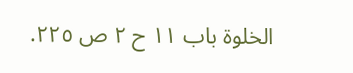الخلوة باب ١١ ح ٢ ص ٢٢٥.